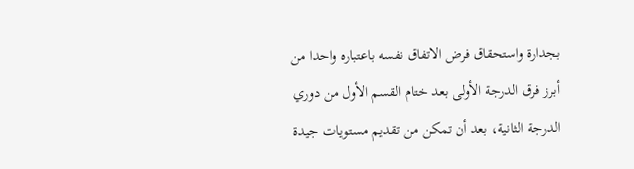بجدارة واستحقاق فرض الاتفاق نفسه باعتباره واحدا من أبرز فرق الدرجة الأولى بعد ختام القسم الأول من دوري الدرجة الثانية، بعد أن تمكن من تقديم مستويات جيدة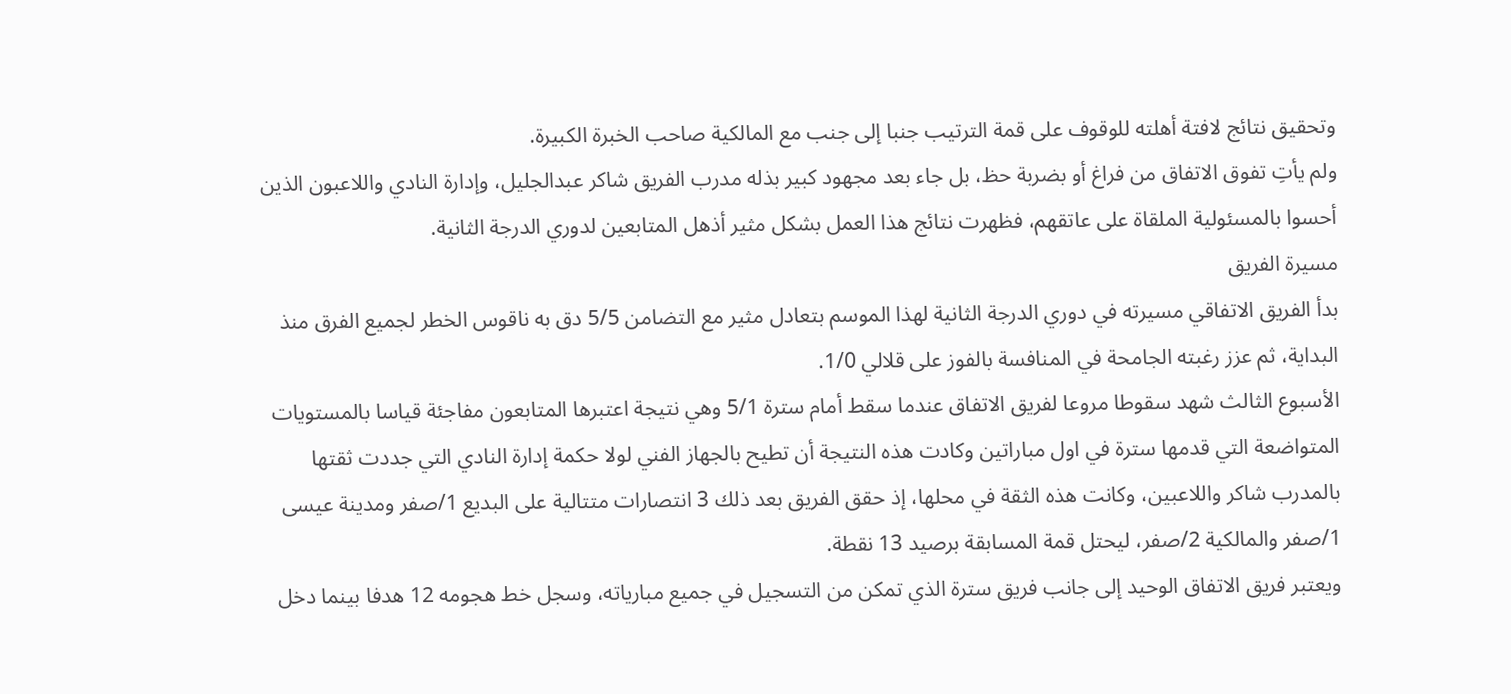وتحقيق نتائج لافتة أهلته للوقوف على قمة الترتيب جنبا إلى جنب مع المالكية صاحب الخبرة الكبيرة.
ولم يأتِ تفوق الاتفاق من فراغ أو بضربة حظ، بل جاء بعد مجهود كبير بذله مدرب الفريق شاكر عبدالجليل، وإدارة النادي واللاعبون الذين أحسوا بالمسئولية الملقاة على عاتقهم، فظهرت نتائج هذا العمل بشكل مثير أذهل المتابعين لدوري الدرجة الثانية.
مسيرة الفريق
بدأ الفريق الاتفاقي مسيرته في دوري الدرجة الثانية لهذا الموسم بتعادل مثير مع التضامن 5/5 دق به ناقوس الخطر لجميع الفرق منذ البداية، ثم عزز رغبته الجامحة في المنافسة بالفوز على قلالي 1/0.
الأسبوع الثالث شهد سقوطا مروعا لفريق الاتفاق عندما سقط أمام سترة 5/1 وهي نتيجة اعتبرها المتابعون مفاجئة قياسا بالمستويات المتواضعة التي قدمها سترة في اول مباراتين وكادت هذه النتيجة أن تطيح بالجهاز الفني لولا حكمة إدارة النادي التي جددت ثقتها بالمدرب شاكر واللاعبين، وكانت هذه الثقة في محلها، إذ حقق الفريق بعد ذلك 3 انتصارات متتالية على البديع 1/صفر ومدينة عيسى 1/صفر والمالكية 2/صفر، ليحتل قمة المسابقة برصيد 13 نقطة.
ويعتبر فريق الاتفاق الوحيد إلى جانب فريق سترة الذي تمكن من التسجيل في جميع مبارياته، وسجل خط هجومه 12 هدفا بينما دخل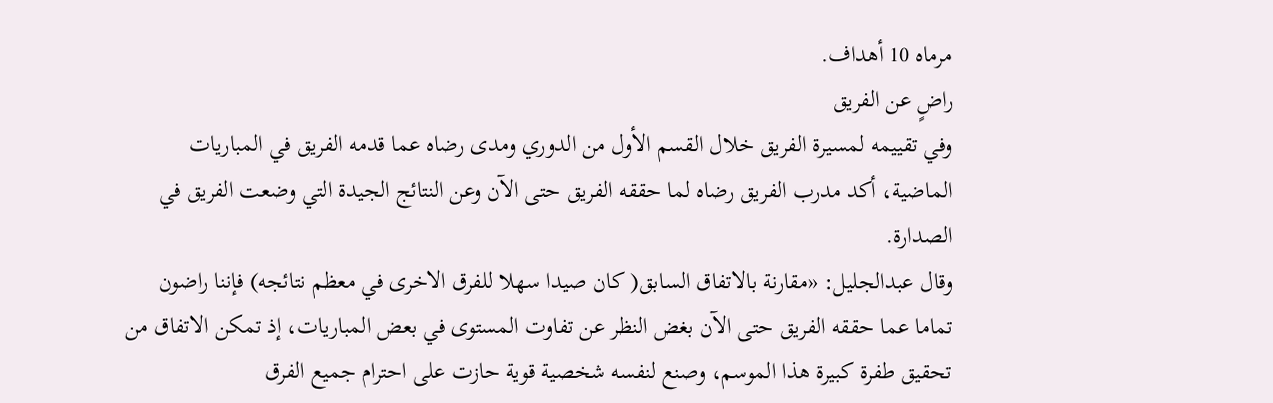مرماه 10 أهداف.
راضٍ عن الفريق
وفي تقييمه لمسيرة الفريق خلال القسم الأول من الدوري ومدى رضاه عما قدمه الفريق في المباريات الماضية، أكد مدرب الفريق رضاه لما حققه الفريق حتى الآن وعن النتائج الجيدة التي وضعت الفريق في الصدارة.
وقال عبدالجليل: «مقارنة بالاتفاق السابق( كان صيدا سهلا للفرق الاخرى في معظم نتائجه) فإننا راضون تماما عما حققه الفريق حتى الآن بغض النظر عن تفاوت المستوى في بعض المباريات، إذ تمكن الاتفاق من تحقيق طفرة كبيرة هذا الموسم، وصنع لنفسه شخصية قوية حازت على احترام جميع الفرق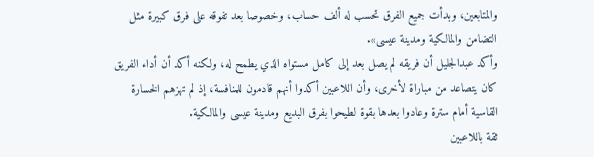والمتابعين، وبدأت جميع الفرق تحسب له ألف حساب، وخصوصا بعد تفوقه على فرق كبيرة مثل التضامن والمالكية ومدينة عيسى».
وأكد عبدالجليل أن فريقه لم يصل بعد إلى كامل مستواه الذي يطمح له، ولكنه أكد أن أداء الفريق كان يتصاعد من مباراة لأخرى، وأن اللاعبين أكدوا أنهم قادمون للمنافسة، إذ لم تهزهم الخسارة القاسية أمام سترة وعادوا بعدها بقوة لطيحوا بفرق البديع ومدينة عيسى والمالكية.
ثقة باللاعبين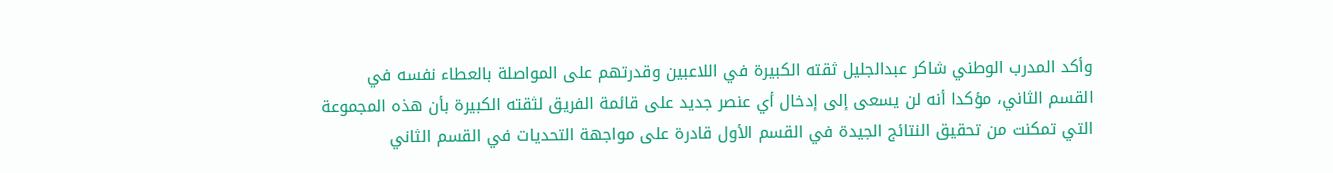وأكد المدرب الوطني شاكر عبدالجليل ثقته الكبيرة في اللاعبين وقدرتهم على المواصلة بالعطاء نفسه في القسم الثاني، مؤكدا أنه لن يسعى إلى إدخال أي عنصر جديد على قائمة الفريق لثقته الكبيرة بأن هذه المجموعة التي تمكنت من تحقيق النتائج الجيدة في القسم الأول قادرة على مواجهة التحديات في القسم الثاني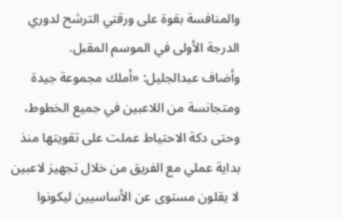والمنافسة بقوة على ورقتي الترشح لدوري الدرجة الأولى في الموسم المقبل.
وأضاف عبدالجليل: «أملك مجموعة جيدة ومتجانسة من اللاعبين في جميع الخطوط، وحتى دكة الاحتياط عملت على تقويتها منذ بداية عملي مع الفريق من خلال تجهيز لاعبين لا يقلون مستوى عن الأساسيين ليكونوا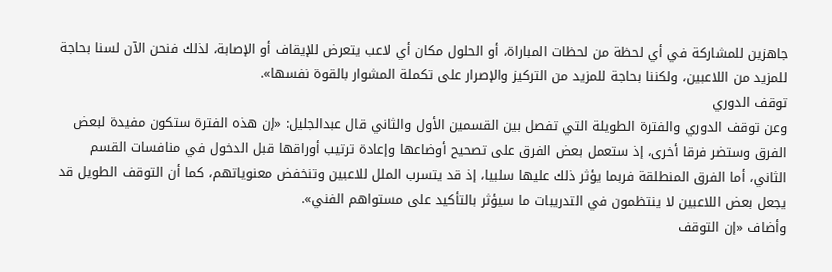جاهزين للمشاركة في أي لحظة من لحظات المباراة، أو الحلول مكان أي لاعب يتعرض للإيقاف أو الإصابة، لذلك فنحن الآن لسنا بحاجة للمزيد من اللاعبين، ولكننا بحاجة للمزيد من التركيز والإصرار على تكملة المشوار بالقوة نفسها».
توقف الدوري
وعن توقف الدوري والفترة الطويلة التي تفصل بين القسمين الأول والثاني قال عبدالجليل: «إن هذه الفترة ستكون مفيدة لبعض الفرق وستضر فرقا أخرى، إذ ستعمل بعض الفرق على تصحيح أوضاعها وإعادة ترتيب أوراقها قبل الدخول في منافسات القسم الثاني، أما الفرق المنطلقة فربما يؤثر ذلك عليها سلبيا، إذ قد يتسرب الملل للاعبين وتنخفض معنوياتهم، كما أن التوقف الطويل قد يجعل بعض اللاعبين لا ينتظمون في التدريبات ما سيؤثر بالتأكيد على مستواهم الفني».
وأضاف «إن التوقف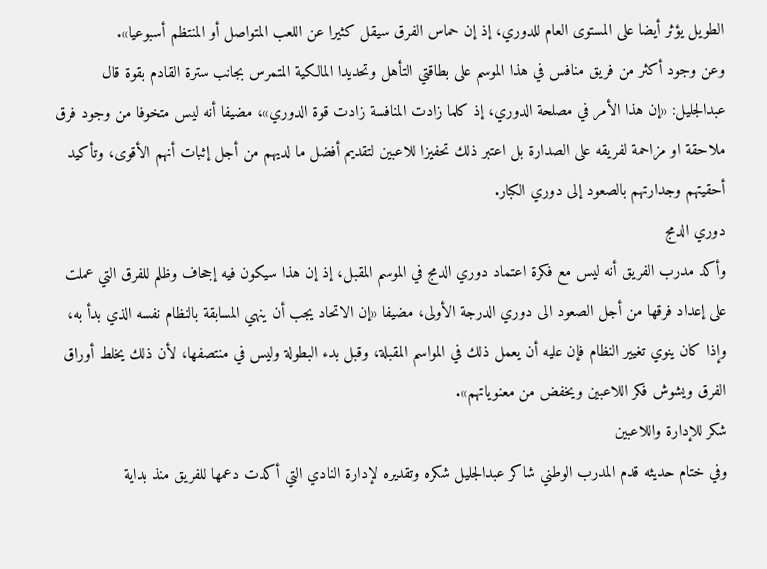الطويل يؤثر أيضا على المستوى العام للدوري، إذ إن حماس الفرق سيقل كثيرا عن اللعب المتواصل أو المنتظم أسبوعيا».
وعن وجود أكثر من فريق منافس في هذا الموسم على بطاقتي التأهل وتحديدا المالكية المتمرس بجانب سترة القادم بقوة قال عبدالجليل: «إن هذا الأمر في مصلحة الدوري، إذ كلما زادت المنافسة زادت قوة الدوري»، مضيفا أنه ليس متخوفا من وجود فرق ملاحقة او مزاحمة لفريقه على الصدارة بل اعتبر ذلك تحفيزا للاعبين لتقديم أفضل ما لديهم من أجل إثبات أنهم الأقوى، وتأكيد أحقيتهم وجدارتهم بالصعود إلى دوري الكبار.
دوري الدمج
وأكد مدرب الفريق أنه ليس مع فكرة اعتماد دوري الدمج في الموسم المقبل، إذ إن هذا سيكون فيه إجحاف وظلم للفرق التي عملت على إعداد فرقها من أجل الصعود الى دوري الدرجة الأولى، مضيفا «إن الاتحاد يجب أن ينهي المسابقة بالنظام نفسه الذي بدأ به، وإذا كان ينوي تغيير النظام فإن عليه أن يعمل ذلك في المواسم المقبلة، وقبل بدء البطولة وليس في منتصفها، لأن ذلك يخلط أوراق الفرق ويشوش فكر اللاعبين ويخفض من معنوياتهم».
شكر للإدارة واللاعبين
وفي ختام حديثه قدم المدرب الوطني شاكر عبدالجليل شكره وتقديره لإدارة النادي التي أكدت دعمها للفريق منذ بداية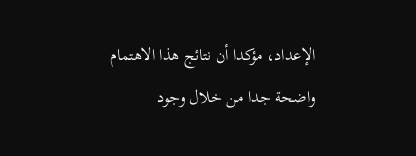الإعداد، مؤكدا أن نتائج هذا الاهتمام واضحة جدا من خلال وجود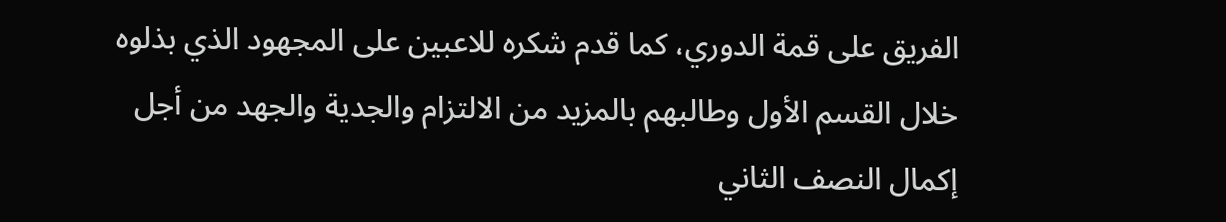الفريق على قمة الدوري، كما قدم شكره للاعبين على المجهود الذي بذلوه خلال القسم الأول وطالبهم بالمزيد من الالتزام والجدية والجهد من أجل إكمال النصف الثاني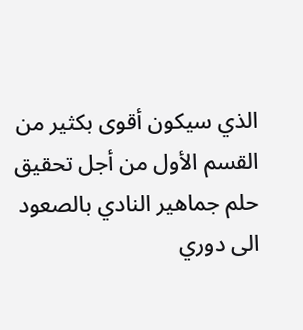الذي سيكون أقوى بكثير من القسم الأول من أجل تحقيق حلم جماهير النادي بالصعود الى دوري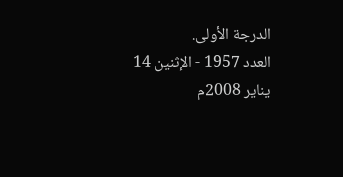الدرجة الأولى.
العدد 1957 - الإثنين 14 يناير 2008م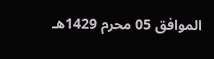الموافق 05 محرم 1429هـ